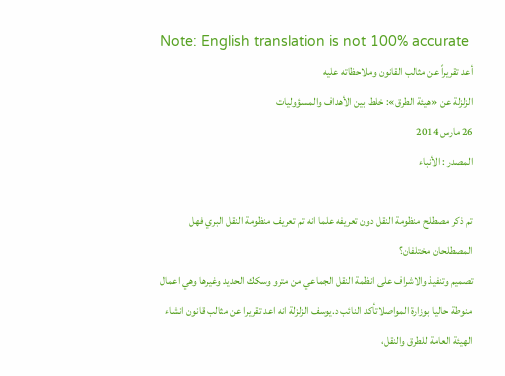Note: English translation is not 100% accurate
أعد تقريراً عن مثالب القانون وملاحظاته عليه
الزلزلة عن «هيئة الطرق»: خلط بين الأهداف والمسؤوليات
26 مارس 2014
المصدر : الأنباء

تم ذكر مصطلح منظومة النقل دون تعريفه علما انه تم تعريف منظومة النقل البري فهل المصطلحان مختلفان؟
تصميم وتنفيذ والاشراف على انظمة النقل الجماعي من مترو وسكك الحديد وغيرها وهي اعمال منوطة حاليا بوزارة المواصلاتأكد النائب د.يوسف الزلزلة انه اعد تقريرا عن مثالب قانون انشاء الهيئة العامة للطرق والنقل،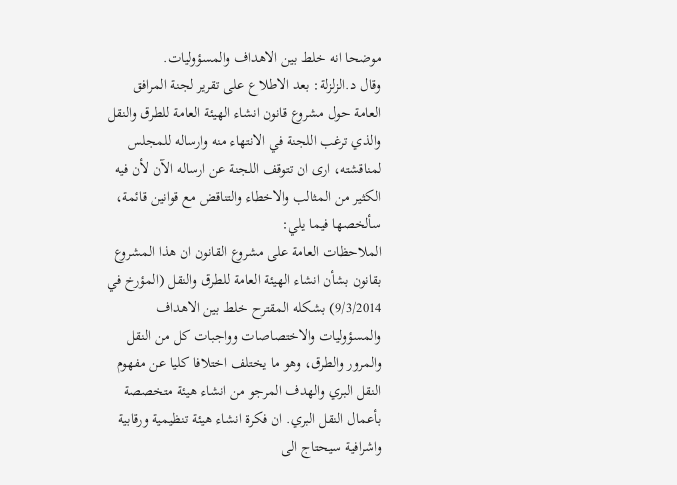موضحا انه خلط بين الاهداف والمسؤوليات.
وقال د.الزلزلة: بعد الاطلاع على تقرير لجنة المرافق العامة حول مشروع قانون انشاء الهيئة العامة للطرق والنقل والذي ترغب اللجنة في الانتهاء منه وارساله للمجلس لمناقشته، ارى ان تتوقف اللجنة عن ارساله الآن لأن فيه الكثير من المثالب والاخطاء والتناقض مع قوانين قائمة، سألخصها فيما يلي:
الملاحظات العامة على مشروع القانون ان هذا المشروع بقانون بشأن انشاء الهيئة العامة للطرق والنقل (المؤرخ في 9/3/2014) بشكله المقترح خلط بين الاهداف والمسؤوليات والاختصاصات وواجبات كل من النقل والمرور والطرق، وهو ما يختلف اختلافا كليا عن مفهوم النقل البري والهدف المرجو من انشاء هيئة متخصصة بأعمال النقل البري. ان فكرة انشاء هيئة تنظيمية ورقابية واشرافية سيحتاج الى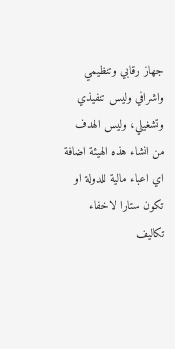جهاز رقابي وتنظيمي واشرافي وليس تنفيذي وتشغيلي، وليس الهدف من انشاء هذه الهيئة اضافة اي اعباء مالية للدولة او تكون ستارا لاخفاء تكاليف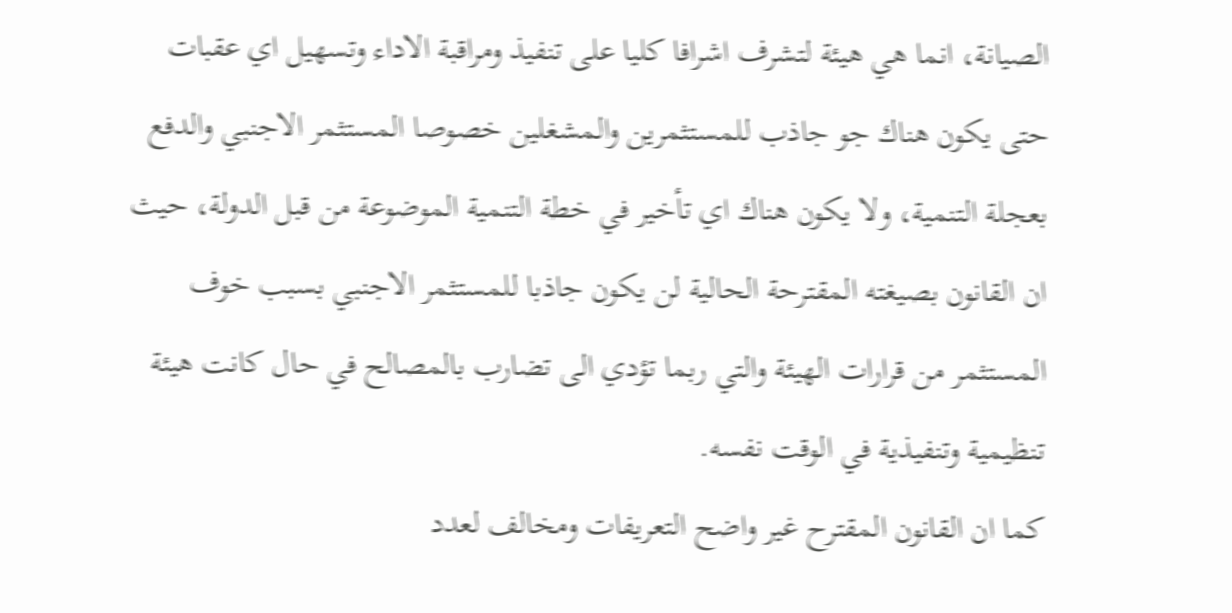الصيانة، انما هي هيئة لتشرف اشرافا كليا على تنفيذ ومراقبة الاداء وتسهيل اي عقبات حتى يكون هناك جو جاذب للمستثمرين والمشغلين خصوصا المستثمر الاجنبي والدفع بعجلة التنمية، ولا يكون هناك اي تأخير في خطة التنمية الموضوعة من قبل الدولة، حيث ان القانون بصيغته المقترحة الحالية لن يكون جاذبا للمستثمر الاجنبي بسبب خوف المستثمر من قرارات الهيئة والتي ربما تؤدي الى تضارب بالمصالح في حال كانت هيئة تنظيمية وتنفيذية في الوقت نفسه.
كما ان القانون المقترح غير واضح التعريفات ومخالف لعدد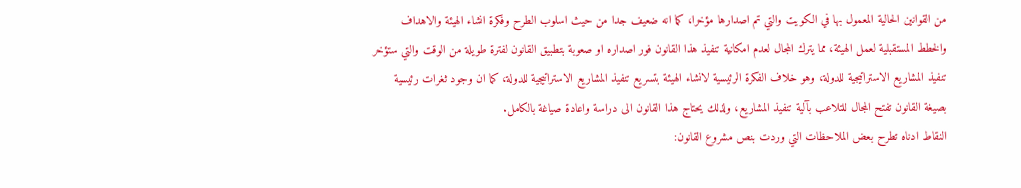من القوانين الحالية المعمول بها في الكويت والتي تم اصدارها مؤخرا، كما انه ضعيف جدا من حيث اسلوب الطرح وفكرة انشاء الهيئة والاهداف والخطط المستقبلية لعمل الهيئة، مما يترك المجال لعدم امكانية تنفيذ هذا القانون فور اصداره او صعوبة بتطبيق القانون لفترة طويلة من الوقت والتي ستؤخر تنفيذ المشاريع الاستراتيجية للدولة، وهو خلاف الفكرة الرئيسية لانشاء الهيئة بتسريع تنفيذ المشاريع الاستراتيجية للدولة، كما ان وجود ثغرات رئيسية بصيغة القانون تفتح المجال للتلاعب بآلية تنفيذ المشاريع، ولذلك يحتاج هذا القانون الى دراسة واعادة صياغة بالكامل.
النقاط ادناه تطرح بعض الملاحظات التي وردت بنص مشروع القانون: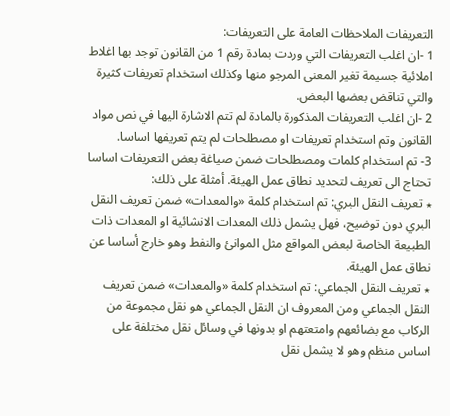التعريفات الملاحظات العامة على التعريفات:
1 -ان اغلب التعريفات التي وردت بمادة رقم 1 من القانون توجد بها اغلاط املائية جسيمة تغير المعنى المرجو منها وكذلك استخدام تعريفات كثيرة والتي تناقض بعضها البعض.
2 -ان اغلب التعريفات المذكورة بالمادة لم تتم الاشارة اليها في نص مواد القانون وتم استخدام تعريفات او مصطلحات لم يتم تعريفها اساسا.
3- تم استخدام كلمات ومصطلحات ضمن صياغة بعض التعريفات اساسا تحتاج الى تعريف لتحديد نطاق عمل الهيئة. أمثلة على ذلك:
٭ تعريف النقل البري: تم استخدام كلمة «والمعدات» ضمن تعريف النقل البري دون توضيح، فهل يشمل ذلك المعدات الانشائية او المعدات ذات الطبيعة الخاصة لبعض المواقع مثل الموانئ والنفط وهو خارج أساسا عن نطاق عمل الهيئة.
٭ تعريف النقل الجماعي: تم استخدام كلمة «والمعدات» ضمن تعريف النقل الجماعي ومن المعروف ان النقل الجماعي هو نقل مجموعة من الركاب مع بضائعهم وامتعتهم او بدونها في وسائل نقل مختلفة على اساس منظم وهو لا يشمل نقل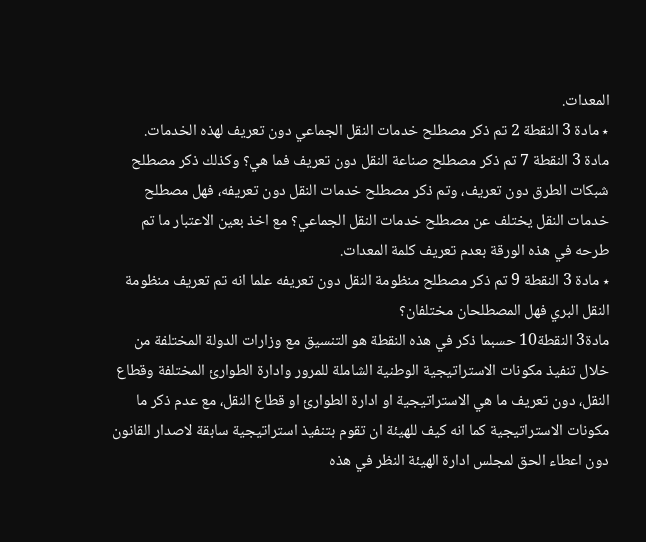المعدات.
٭ مادة 3 النقطة 2 تم ذكر مصطلح خدمات النقل الجماعي دون تعريف لهذه الخدمات.
مادة 3 النقطة 7 تم ذكر مصطلح صناعة النقل دون تعريف فما هي؟ وكذلك ذكر مصطلح شبكات الطرق دون تعريف، وتم ذكر مصطلح خدمات النقل دون تعريفه، فهل مصطلح خدمات النقل يختلف عن مصطلح خدمات النقل الجماعي؟ مع اخذ بعين الاعتبار ما تم طرحه في هذه الورقة بعدم تعريف كلمة المعدات.
٭ مادة 3 النقطة 9 تم ذكر مصطلح منظومة النقل دون تعريفه علما انه تم تعريف منظومة النقل البري فهل المصطلحان مختلفان؟
مادة3 النقطة10 حسبما ذكر في هذه النقطة هو التنسيق مع وزارات الدولة المختلفة من خلال تنفيذ مكونات الاستراتيجية الوطنية الشاملة للمرور وادارة الطوارئ المختلفة وقطاع النقل، دون تعريف ما هي الاستراتيجية او ادارة الطوارئ او قطاع النقل، مع عدم ذكر ما مكونات الاستراتيجية كما انه كيف للهيئة ان تقوم بتنفيذ استراتيجية سابقة لاصدار القانون دون اعطاء الحق لمجلس ادارة الهيئة النظر في هذه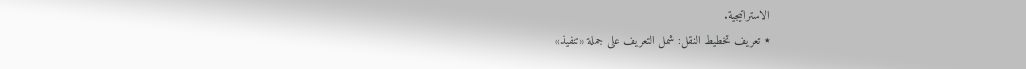الاستراتيجية.
٭ تعريف تخطيط النقل: شمل التعريف على جملة «تنفيذ»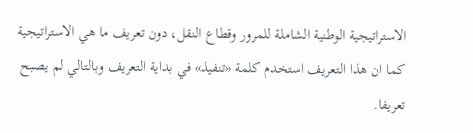الاستراتيجية الوطنية الشاملة للمرور وقطاع النقل، دون تعريف ما هي الاستراتيجية كما ان هذا التعريف استخدم كلمة «تنفيذ» في بداية التعريف وبالتالي لم يصبح تعريفا.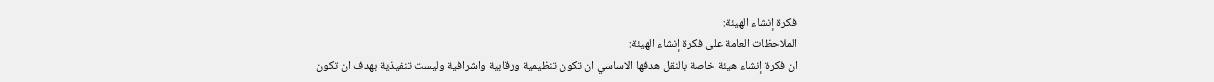فكرة إنشاء الهيئة:
الملاحظات العامة على فكرة إنشاء الهيئة:
ان فكرة إنشاء هيئة خاصة بالنقل هدفها الاساسي ان تكون تنظيمية ورقابية واشرافية وليست تنفيذية بهدف ان تكون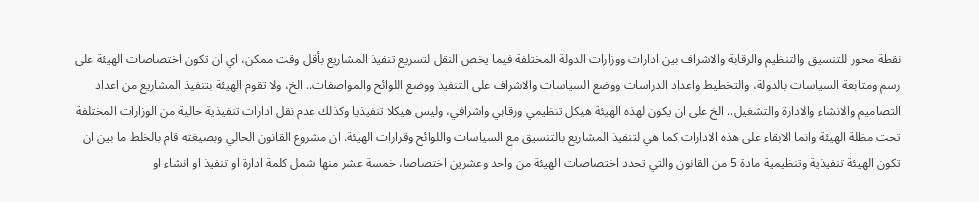نقطة محور للتنسيق والتنظيم والرقابة والاشراف بين ادارات ووزارات الدولة المختلفة فيما يخص النقل لتسريع تنفيذ المشاريع بأقل وقت ممكن، اي ان تكون اختصاصات الهيئة على رسم ومتابعة السياسات بالدولة، والتخطيط واعداد الدراسات ووضع السياسات والاشراف على التنفيذ ووضع اللوائح والمواصفات.. الخ، ولا تقوم الهيئة بتنفيذ المشاريع من اعداد التصاميم والانشاء والادارة والتشغيل.. الخ على ان يكون لهذه الهيئة هيكل تنظيمي ورقابي واشرافي، وليس هيكلا تنفيذيا وكذلك عدم نقل ادارات تنفيذية حالية من الوزارات المختلفة تحت مظلة الهيئة وانما الابقاء على هذه الادارات كما هي لتنفيذ المشاريع بالتنسيق مع السياسات واللوائح وقرارات الهيئة. ان مشروع القانون الحالي وبصيغته قام بالخلط ما بين ان تكون الهيئة تنفيذية وتنظيمية مادة 5 من القانون والتي تحدد اختصاصات الهيئة من واحد وعشرين اختصاصا، خمسة عشر منها شمل كلمة ادارة او تنفيذ او انشاء او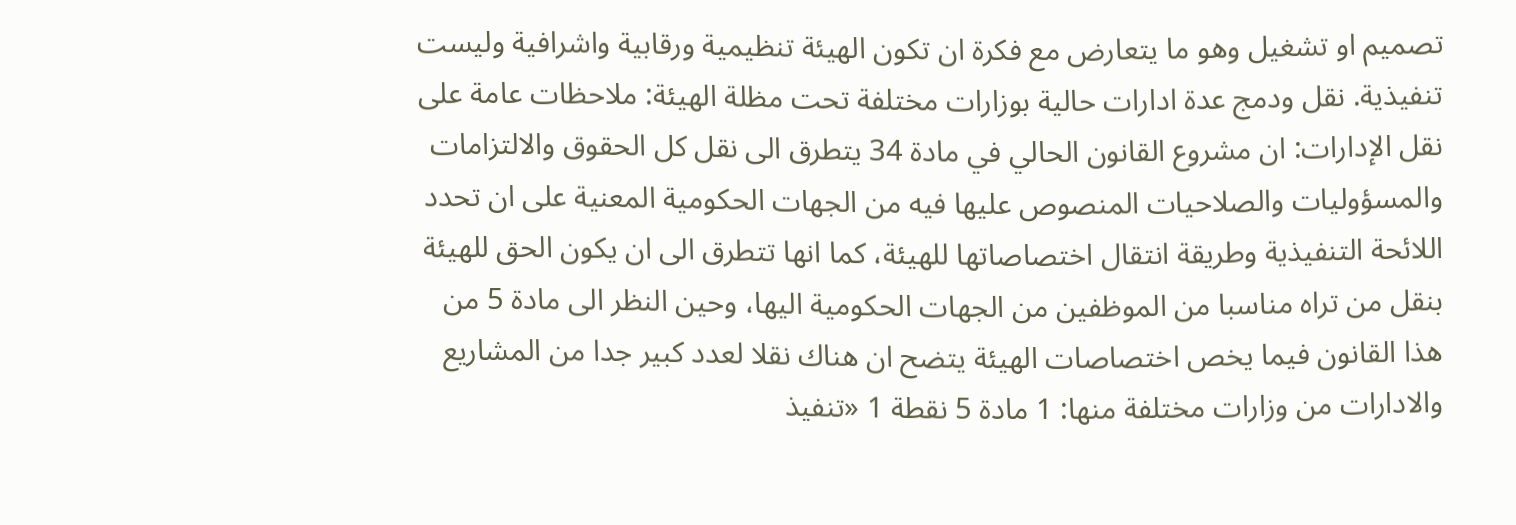تصميم او تشغيل وهو ما يتعارض مع فكرة ان تكون الهيئة تنظيمية ورقابية واشرافية وليست تنفيذية. نقل ودمج عدة ادارات حالية بوزارات مختلفة تحت مظلة الهيئة: ملاحظات عامة على نقل الإدارات: ان مشروع القانون الحالي في مادة 34 يتطرق الى نقل كل الحقوق والالتزامات والمسؤوليات والصلاحيات المنصوص عليها فيه من الجهات الحكومية المعنية على ان تحدد اللائحة التنفيذية وطريقة انتقال اختصاصاتها للهيئة، كما انها تتطرق الى ان يكون الحق للهيئة بنقل من تراه مناسبا من الموظفين من الجهات الحكومية اليها، وحين النظر الى مادة 5 من هذا القانون فيما يخص اختصاصات الهيئة يتضح ان هناك نقلا لعدد كبير جدا من المشاريع والادارات من وزارات مختلفة منها: 1 مادة 5 نقطة 1 «تنفيذ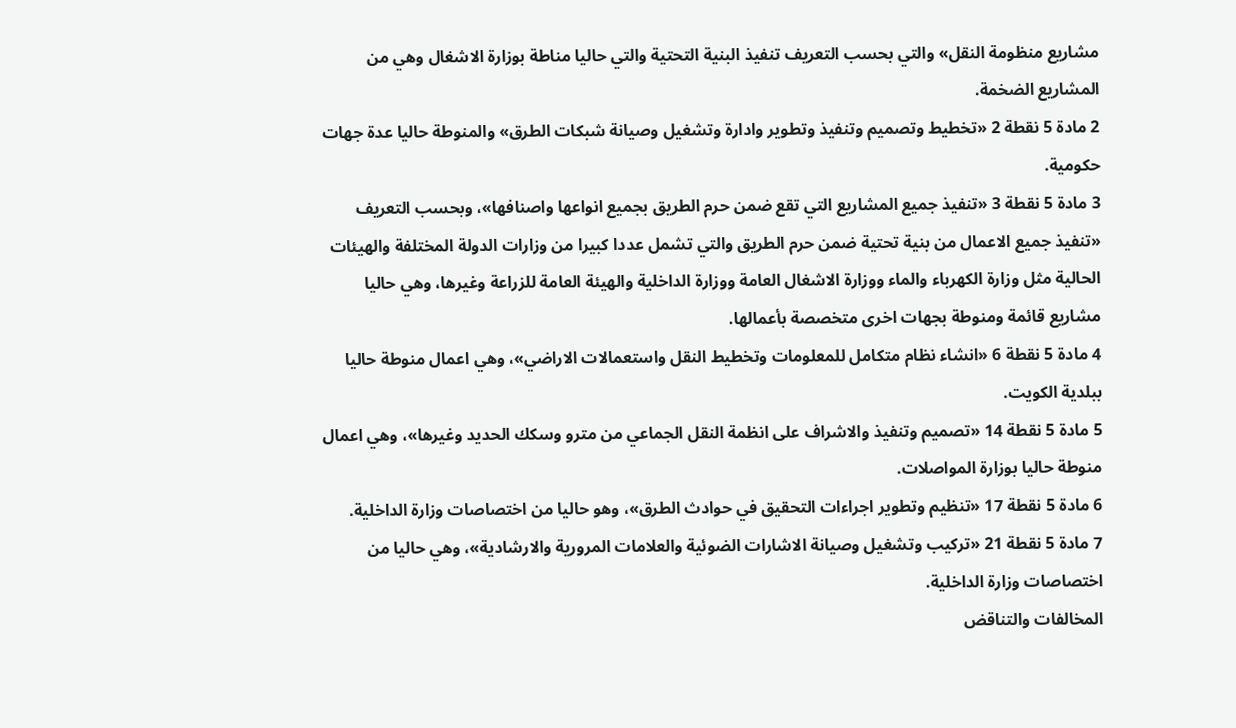مشاريع منظومة النقل» والتي بحسب التعريف تنفيذ البنية التحتية والتي حاليا مناطة بوزارة الاشغال وهي من المشاريع الضخمة.
2 مادة 5 نقطة 2 «تخطيط وتصميم وتنفيذ وتطوير وادارة وتشغيل وصيانة شبكات الطرق» والمنوطة حاليا عدة جهات حكومية.
3 مادة 5 نقطة 3 «تنفيذ جميع المشاريع التي تقع ضمن حرم الطريق بجميع انواعها واصنافها»، وبحسب التعريف «تنفيذ جميع الاعمال من بنية تحتية ضمن حرم الطريق والتي تشمل عددا كبيرا من وزارات الدولة المختلفة والهيئات الحالية مثل وزارة الكهرباء والماء ووزارة الاشغال العامة ووزارة الداخلية والهيئة العامة للزراعة وغيرها، وهي حاليا مشاريع قائمة ومنوطة بجهات اخرى متخصصة بأعمالها.
4 مادة 5 نقطة 6 «انشاء نظام متكامل للمعلومات وتخطيط النقل واستعمالات الاراضي»، وهي اعمال منوطة حاليا ببلدية الكويت.
5 مادة 5 نقطة 14 «تصميم وتنفيذ والاشراف على انظمة النقل الجماعي من مترو وسكك الحديد وغيرها»، وهي اعمال منوطة حاليا بوزارة المواصلات.
6 مادة 5 نقطة 17 «تنظيم وتطوير اجراءات التحقيق في حوادث الطرق»، وهو حاليا من اختصاصات وزارة الداخلية.
7 مادة 5 نقطة 21 «تركيب وتشغيل وصيانة الاشارات الضوئية والعلامات المرورية والارشادية»، وهي حاليا من اختصاصات وزارة الداخلية.
المخالفات والتناقض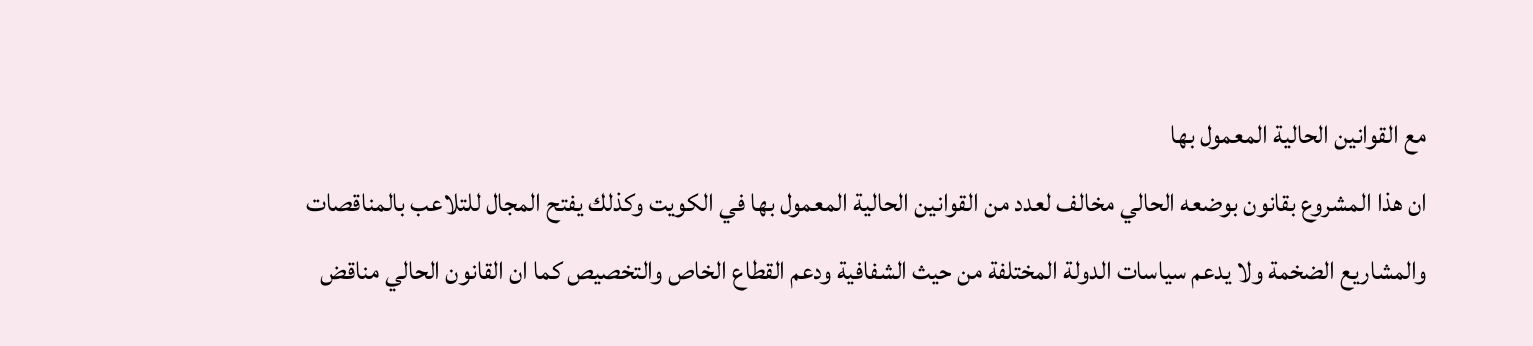مع القوانين الحالية المعمول بها
ان هذا المشروع بقانون بوضعه الحالي مخالف لعدد من القوانين الحالية المعمول بها في الكويت وكذلك يفتح المجال للتلاعب بالمناقصات والمشاريع الضخمة ولا يدعم سياسات الدولة المختلفة من حيث الشفافية ودعم القطاع الخاص والتخصيص كما ان القانون الحالي مناقض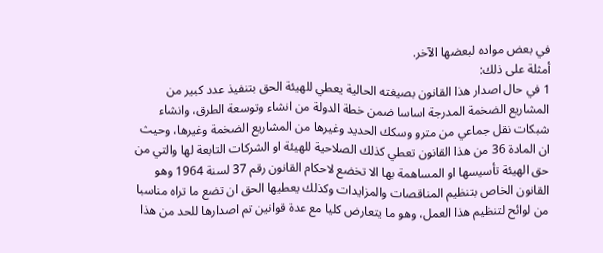في بعض مواده لبعضها الآخر.
أمثلة على ذلك:
1 في حال اصدار هذا القانون بصيغته الحالية يعطي للهيئة الحق بتنفيذ عدد كبير من المشاريع الضخمة المدرجة اساسا ضمن خطة الدولة من انشاء وتوسعة الطرق، وانشاء شبكات نقل جماعي من مترو وسكك الحديد وغيرها من المشاريع الضخمة وغيرها، وحيث ان المادة 36 من هذا القانون تعطي كذلك الصلاحية للهيئة او الشركات التابعة لها والتي من حق الهيئة تأسيسها او المساهمة بها الا تخضع لاحكام القانون رقم 37 لسنة 1964 وهو القانون الخاص بتنظيم المناقصات والمزايدات وكذلك يعطيها الحق ان تضع ما تراه مناسبا من لوائح لتنظيم هذا العمل، وهو ما يتعارض كليا مع عدة قوانين تم اصدارها للحد من هذا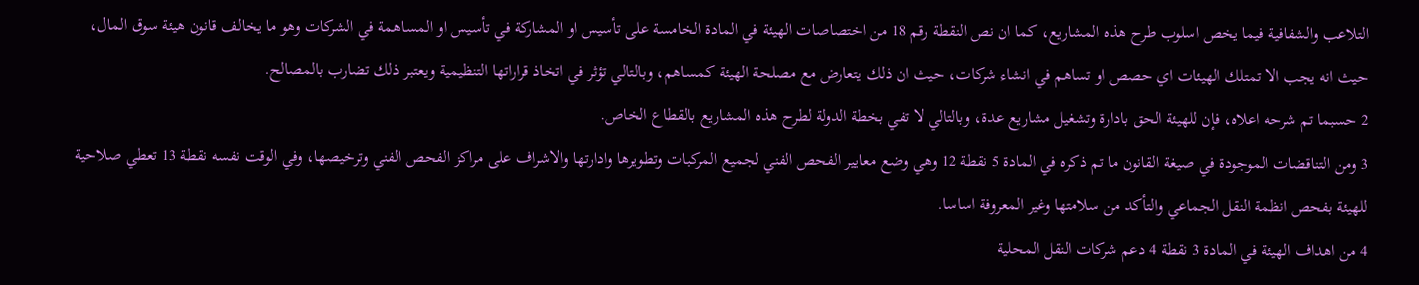التلاعب والشفافية فيما يخص اسلوب طرح هذه المشاريع، كما ان نص النقطة رقم 18 من اختصاصات الهيئة في المادة الخامسة على تأسيس او المشاركة في تأسيس او المساهمة في الشركات وهو ما يخالف قانون هيئة سوق المال، حيث انه يجب الا تمتلك الهيئات اي حصص او تساهم في انشاء شركات، حيث ان ذلك يتعارض مع مصلحة الهيئة كمساهم، وبالتالي تؤثر في اتخاذ قراراتها التنظيمية ويعتبر ذلك تضارب بالمصالح.
2 حسبما تم شرحه اعلاه، فإن للهيئة الحق بادارة وتشغيل مشاريع عدة، وبالتالي لا تفي بخطة الدولة لطرح هذه المشاريع بالقطاع الخاص.
3 ومن التناقضات الموجودة في صيغة القانون ما تم ذكره في المادة 5 نقطة 12 وهي وضع معايير الفحص الفني لجميع المركبات وتطويرها وادارتها والاشراف على مراكز الفحص الفني وترخيصها، وفي الوقت نفسه نقطة 13 تعطي صلاحية للهيئة بفحص انظمة النقل الجماعي والتأكد من سلامتها وغير المعروفة اساسا.
4 من اهداف الهيئة في المادة 3 نقطة 4 دعم شركات النقل المحلية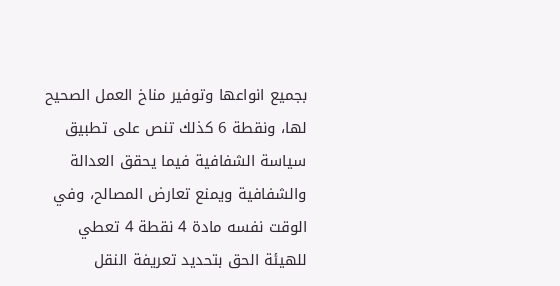بجميع انواعها وتوفير مناخ العمل الصحيح لها، ونقطة 6 كذلك تنص على تطبيق سياسة الشفافية فيما يحقق العدالة والشفافية ويمنع تعارض المصالح، وفي الوقت نفسه مادة 4 نقطة 4 تعطي للهيئة الحق بتحديد تعريفة النقل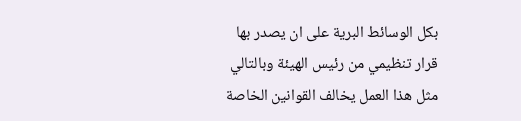بكل الوسائط البرية على ان يصدر بها قرار تنظيمي من رئيس الهيئة وبالتالي مثل هذا العمل يخالف القوانين الخاصة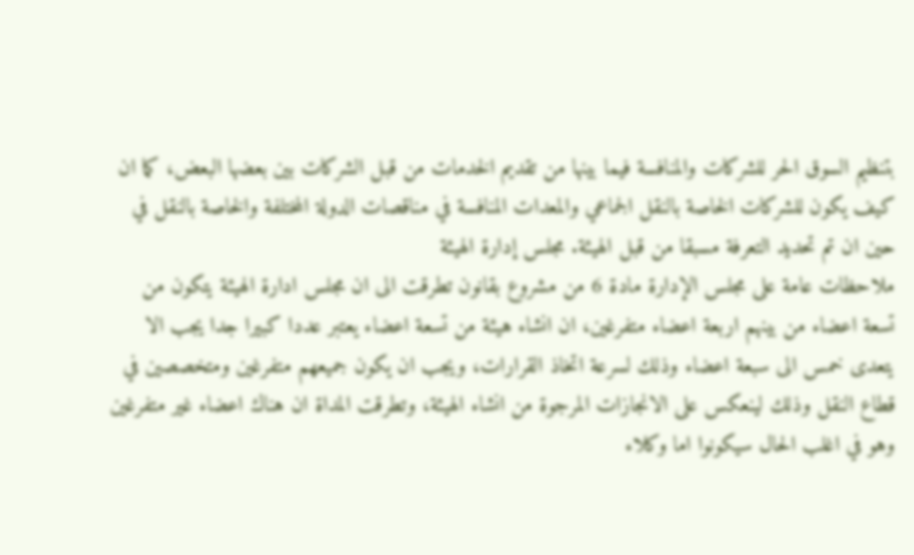بتنظيم السوق الحر للشركات والمنافسة فيما بينها من تقديم الخدمات من قبل الشركات بين بعضها البعض، كما ان كيف يكون للشركات الخاصة بالنقل الجماعي والمعدات المنافسة في مناقصات الدولة المختلفة والخاصة بالنقل في حين ان تم تحديد التعرفة مسبقا من قبل الهيئة. مجلس إدارة الهيئة
ملاحظات عامة على مجلس الإدارة مادة 6 من مشروع بقانون تطرقت الى ان مجلس ادارة الهيئة يتكون من تسعة اعضاء من بينهم اربعة اعضاء متفرغين، ان انشاء هيئة من تسعة اعضاء يعتبر عددا كبيرا جدا يجب الا يتعدى خمس الى سبعة اعضاء وذلك لسرعة اتخاذ القرارات، ويجب ان يكون جميعهم متفرغين ومتخصصين في قطاع النقل وذلك لينعكس على الانجازات المرجوة من انشاء الهيئة، وتطرقت المداة ان هناك اعضاء غير متفرغين وهو في اغلب الحال سيكونوا اما وكلاء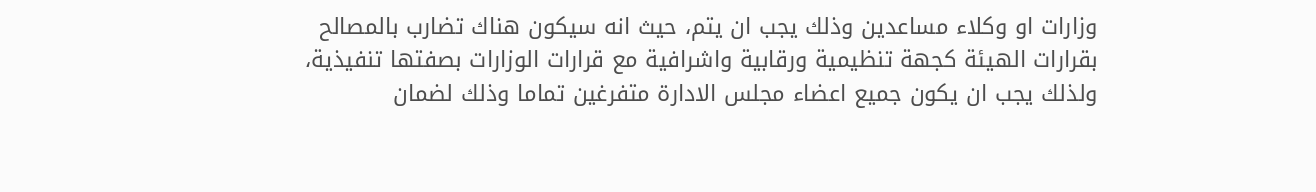وزارات او وكلاء مساعدين وذلك يجب ان يتم، حيث انه سيكون هناك تضارب بالمصالح بقرارات الهيئة كجهة تنظيمية ورقابية واشرافية مع قرارات الوزارات بصفتها تنفيذية، ولذلك يجب ان يكون جميع اعضاء مجلس الادارة متفرغين تماما وذلك لضمان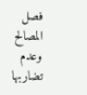فصل المصالح وعدم تضاربها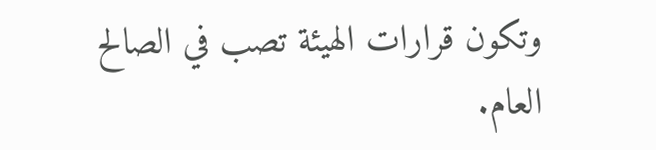وتكون قرارات الهيئة تصب في الصالح العام.